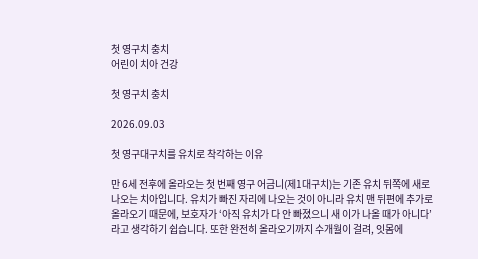첫 영구치 충치
어린이 치아 건강

첫 영구치 충치

2026.09.03

첫 영구대구치를 유치로 착각하는 이유

만 6세 전후에 올라오는 첫 번째 영구 어금니(제1대구치)는 기존 유치 뒤쪽에 새로 나오는 치아입니다. 유치가 빠진 자리에 나오는 것이 아니라 유치 맨 뒤편에 추가로 올라오기 때문에, 보호자가 ‘아직 유치가 다 안 빠졌으니 새 이가 나올 때가 아니다’라고 생각하기 쉽습니다. 또한 완전히 올라오기까지 수개월이 걸려, 잇몸에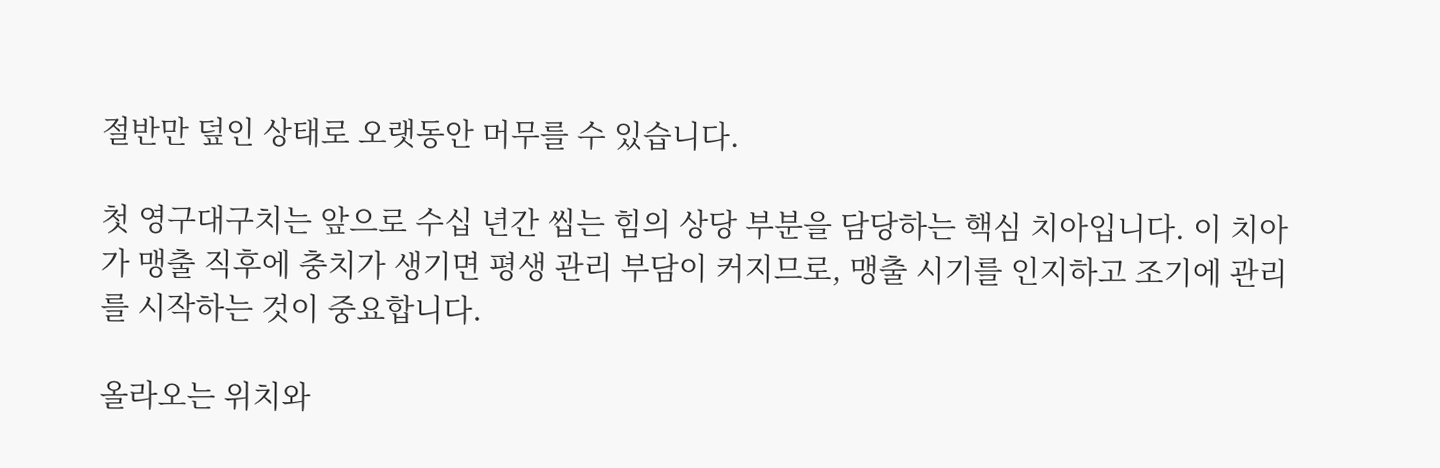절반만 덮인 상태로 오랫동안 머무를 수 있습니다.

첫 영구대구치는 앞으로 수십 년간 씹는 힘의 상당 부분을 담당하는 핵심 치아입니다. 이 치아가 맹출 직후에 충치가 생기면 평생 관리 부담이 커지므로, 맹출 시기를 인지하고 조기에 관리를 시작하는 것이 중요합니다.

올라오는 위치와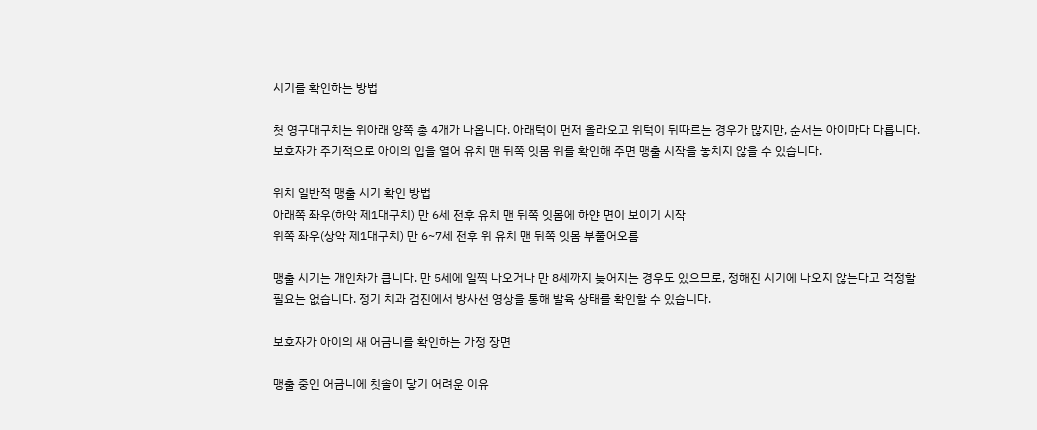시기를 확인하는 방법

첫 영구대구치는 위아래 양쪽 총 4개가 나옵니다. 아래턱이 먼저 올라오고 위턱이 뒤따르는 경우가 많지만, 순서는 아이마다 다릅니다. 보호자가 주기적으로 아이의 입을 열어 유치 맨 뒤쪽 잇몸 위를 확인해 주면 맹출 시작을 놓치지 않을 수 있습니다.

위치 일반적 맹출 시기 확인 방법
아래쪽 좌우(하악 제1대구치) 만 6세 전후 유치 맨 뒤쪽 잇몸에 하얀 면이 보이기 시작
위쪽 좌우(상악 제1대구치) 만 6~7세 전후 위 유치 맨 뒤쪽 잇몸 부풀어오름

맹출 시기는 개인차가 큽니다. 만 5세에 일찍 나오거나 만 8세까지 늦어지는 경우도 있으므로, 정해진 시기에 나오지 않는다고 걱정할 필요는 없습니다. 정기 치과 검진에서 방사선 영상을 통해 발육 상태를 확인할 수 있습니다.

보호자가 아이의 새 어금니를 확인하는 가정 장면

맹출 중인 어금니에 칫솔이 닿기 어려운 이유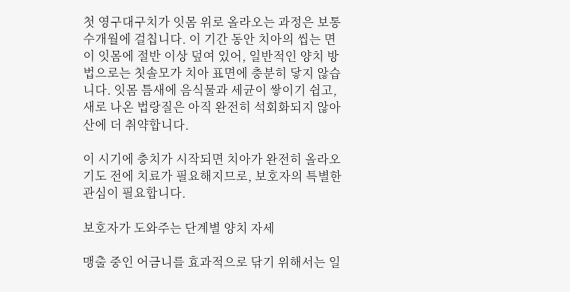첫 영구대구치가 잇몸 위로 올라오는 과정은 보통 수개월에 걸칩니다. 이 기간 동안 치아의 씹는 면이 잇몸에 절반 이상 덮여 있어, 일반적인 양치 방법으로는 칫솔모가 치아 표면에 충분히 닿지 않습니다. 잇몸 틈새에 음식물과 세균이 쌓이기 쉽고, 새로 나온 법랑질은 아직 완전히 석회화되지 않아 산에 더 취약합니다.

이 시기에 충치가 시작되면 치아가 완전히 올라오기도 전에 치료가 필요해지므로, 보호자의 특별한 관심이 필요합니다.

보호자가 도와주는 단계별 양치 자세

맹출 중인 어금니를 효과적으로 닦기 위해서는 일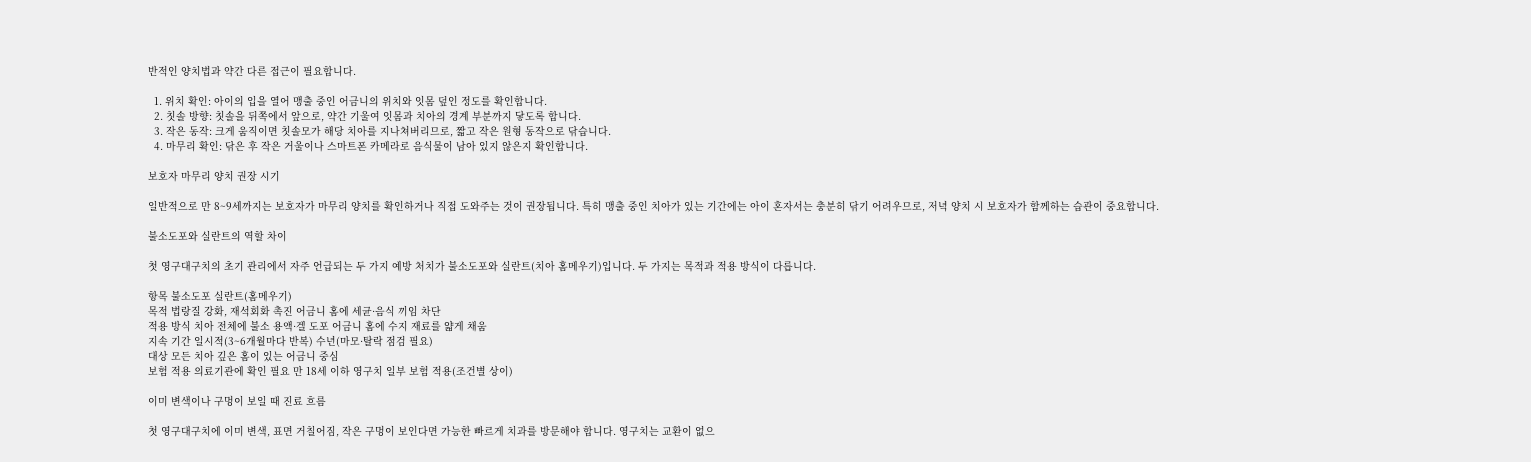반적인 양치법과 약간 다른 접근이 필요합니다.

  1. 위치 확인: 아이의 입을 열어 맹출 중인 어금니의 위치와 잇몸 덮인 정도를 확인합니다.
  2. 칫솔 방향: 칫솔을 뒤쪽에서 앞으로, 약간 기울여 잇몸과 치아의 경계 부분까지 닿도록 합니다.
  3. 작은 동작: 크게 움직이면 칫솔모가 해당 치아를 지나쳐버리므로, 짧고 작은 원형 동작으로 닦습니다.
  4. 마무리 확인: 닦은 후 작은 거울이나 스마트폰 카메라로 음식물이 남아 있지 않은지 확인합니다.

보호자 마무리 양치 권장 시기

일반적으로 만 8~9세까지는 보호자가 마무리 양치를 확인하거나 직접 도와주는 것이 권장됩니다. 특히 맹출 중인 치아가 있는 기간에는 아이 혼자서는 충분히 닦기 어려우므로, 저녁 양치 시 보호자가 함께하는 습관이 중요합니다.

불소도포와 실란트의 역할 차이

첫 영구대구치의 초기 관리에서 자주 언급되는 두 가지 예방 처치가 불소도포와 실란트(치아 홈메우기)입니다. 두 가지는 목적과 적용 방식이 다릅니다.

항목 불소도포 실란트(홈메우기)
목적 법랑질 강화, 재석회화 촉진 어금니 홈에 세균·음식 끼임 차단
적용 방식 치아 전체에 불소 용액·겔 도포 어금니 홈에 수지 재료를 얇게 채움
지속 기간 일시적(3~6개월마다 반복) 수년(마모·탈락 점검 필요)
대상 모든 치아 깊은 홈이 있는 어금니 중심
보험 적용 의료기관에 확인 필요 만 18세 이하 영구치 일부 보험 적용(조건별 상이)

이미 변색이나 구멍이 보일 때 진료 흐름

첫 영구대구치에 이미 변색, 표면 거칠어짐, 작은 구멍이 보인다면 가능한 빠르게 치과를 방문해야 합니다. 영구치는 교환이 없으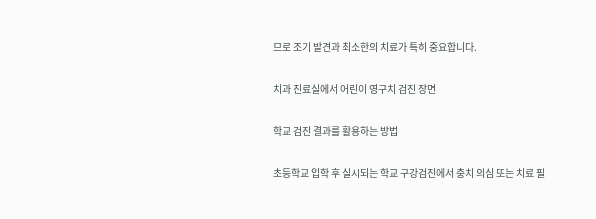므로 조기 발견과 최소한의 치료가 특히 중요합니다.

치과 진료실에서 어린이 영구치 검진 장면

학교 검진 결과를 활용하는 방법

초등학교 입학 후 실시되는 학교 구강검진에서 충치 의심 또는 치료 필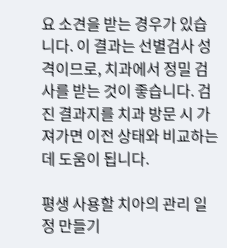요 소견을 받는 경우가 있습니다. 이 결과는 선별검사 성격이므로, 치과에서 정밀 검사를 받는 것이 좋습니다. 검진 결과지를 치과 방문 시 가져가면 이전 상태와 비교하는 데 도움이 됩니다.

평생 사용할 치아의 관리 일정 만들기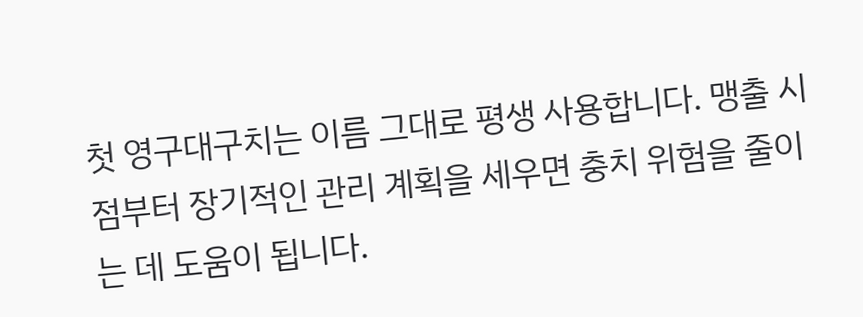첫 영구대구치는 이름 그대로 평생 사용합니다. 맹출 시점부터 장기적인 관리 계획을 세우면 충치 위험을 줄이는 데 도움이 됩니다.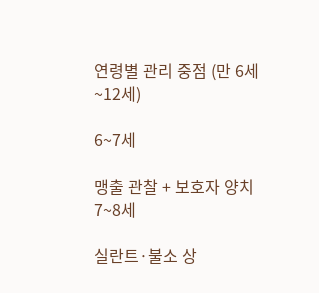연령별 관리 중점 (만 6세~12세)

6~7세

맹출 관찰 + 보호자 양치
7~8세

실란트·불소 상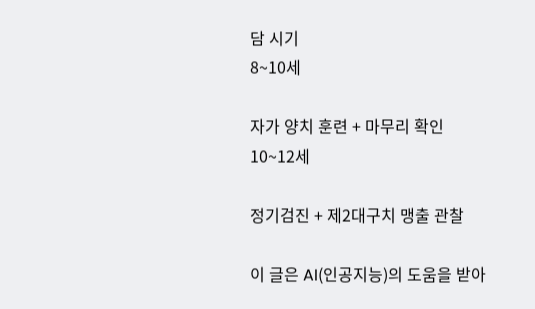담 시기
8~10세

자가 양치 훈련 + 마무리 확인
10~12세

정기검진 + 제2대구치 맹출 관찰

이 글은 AI(인공지능)의 도움을 받아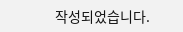작성되었습니다.